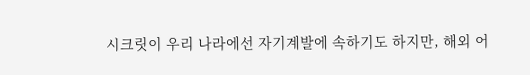시크릿이 우리 나라에선 자기계발에 속하기도 하지만, 해외 어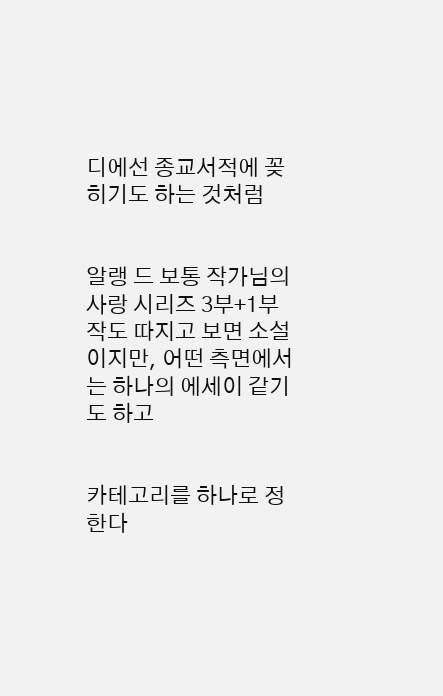디에선 종교서적에 꽂히기도 하는 것처럼


알랭 드 보통 작가님의 사랑 시리즈 3부+1부작도 따지고 보면 소설이지만, 어떤 측면에서는 하나의 에세이 같기도 하고


카테고리를 하나로 정한다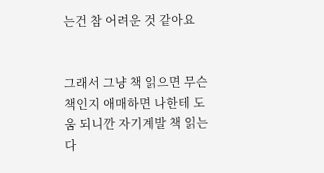는건 참 어려운 것 같아요


그래서 그냥 책 읽으면 무슨 책인지 애매하면 나한테 도움 되니깐 자기계발 책 읽는다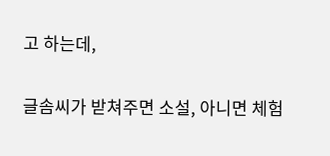고 하는데,


글솜씨가 받쳐주면 소설, 아니면 체험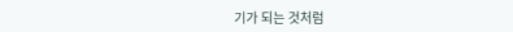기가 되는 것처럼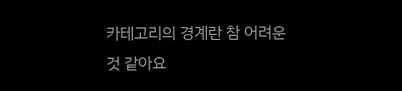카테고리의 경계란 참 어려운 것 같아요